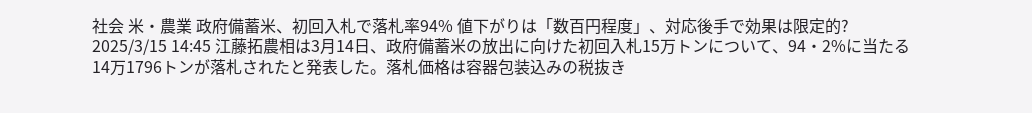社会 米・農業 政府備蓄米、初回入札で落札率94% 値下がりは「数百円程度」、対応後手で効果は限定的? 2025/3/15 14:45 江藤拓農相は3月14日、政府備蓄米の放出に向けた初回入札15万トンについて、94・2%に当たる14万1796トンが落札されたと発表した。落札価格は容器包装込みの税抜き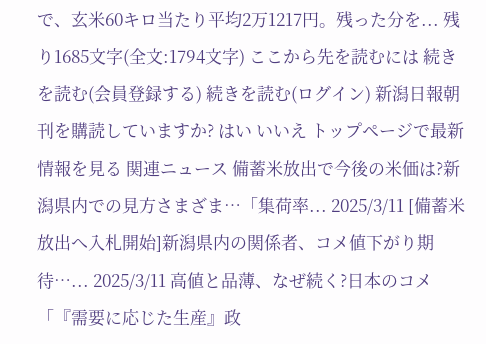で、玄米60キロ当たり平均2万1217円。残った分を... 残り1685文字(全文:1794文字) ここから先を読むには 続きを読む(会員登録する) 続きを読む(ログイン) 新潟日報朝刊を購読していますか? はい いいえ トップページで最新情報を見る 関連ニュース 備蓄米放出で今後の米価は?新潟県内での見方さまざま…「集荷率... 2025/3/11 [備蓄米放出へ入札開始]新潟県内の関係者、コメ値下がり期待…... 2025/3/11 高値と品薄、なぜ続く?日本のコメ「『需要に応じた生産』政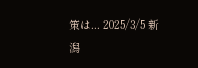策は... 2025/3/5 新潟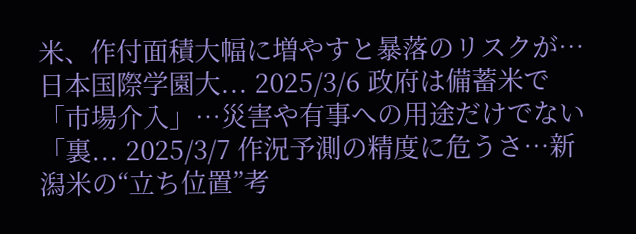米、作付面積大幅に増やすと暴落のリスクが…日本国際学園大... 2025/3/6 政府は備蓄米で「市場介入」…災害や有事への用途だけでない「裏... 2025/3/7 作況予測の精度に危うさ…新潟米の“立ち位置”考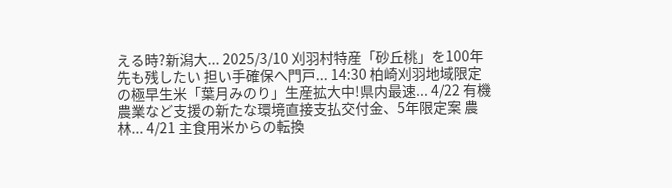える時?新潟大... 2025/3/10 刈羽村特産「砂丘桃」を100年先も残したい 担い手確保へ門戸... 14:30 柏崎刈羽地域限定の極早生米「葉月みのり」生産拡大中!県内最速... 4/22 有機農業など支援の新たな環境直接支払交付金、5年限定案 農林... 4/21 主食用米からの転換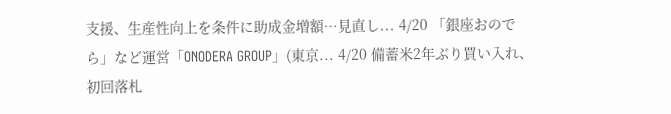支援、生産性向上を条件に助成金増額…見直し... 4/20 「銀座おのでら」など運営「ONODERA GROUP」(東京... 4/20 備蓄米2年ぶり買い入れ、初回落札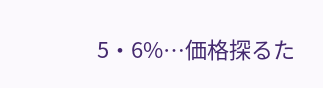5・6%…価格探るた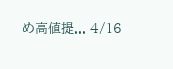め高値提... 4/16